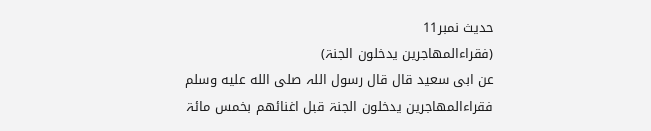حدیث نمبر11
(فقراءالمھاجرین یدخلون الجنۃ)
عن ابی سعید قال قال رسول اللہ صلى الله عليه وسلم فقراءالمھاجرین یدخلون الجنۃ قبل اغنائھم بخمس مائۃ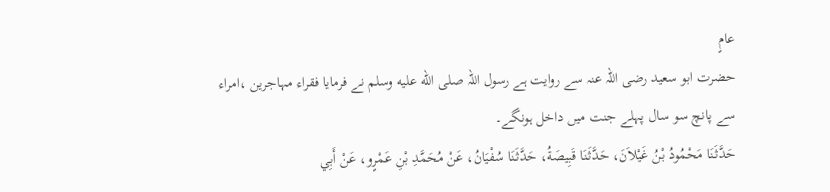عامٍ
حضرت ابو سعید رضی اللہ عنہ سے روایت ہے رسول اللہ صلى الله عليه وسلم نے فرمایا فقراء مہاجرین ،امراء سے پانچ سو سال پہلے جنت میں داخل ہونگے۔
حَدَّثَنَا مَحْمُودُ بْنُ غَيْلاَنَ، حَدَّثَنَا قَبِيصَةُ، حَدَّثَنَا سُفْيَانُ، عَنْ مُحَمَّدِ بْنِ عَمْرٍو، عَنْ أَبِي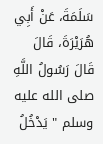سَلَمَةَ، عَنْ أَبِي هُرَيْرَةَ، قَالَ
قَالَ رَسُولُ اللَّهِ صلى الله عليه وسلم " يَدْخُلُ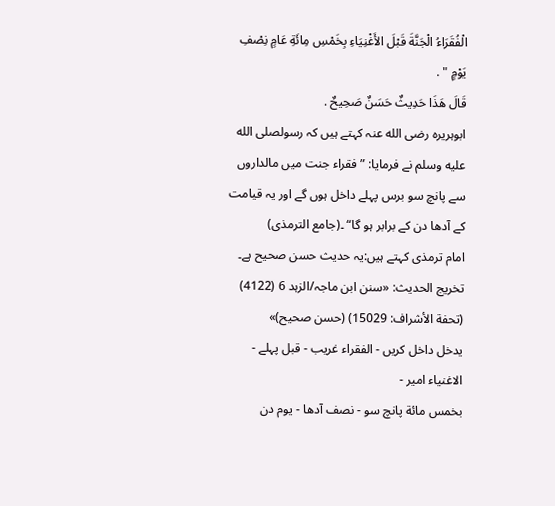الْفُقَرَاءُ الْجَنَّةَ قَبْلَ الأَغْنِيَاءِ بِخَمْسِ مِائَةِ عَامٍ نِصْفِ يَوْمٍ " .
قَالَ هَذَا حَدِيثٌ حَسَنٌ صَحِيحٌ .
ابوہریرہ رضی الله عنہ کہتے ہیں کہ رسولصلى الله عليه وسلم نے فرمایا: ”فقراء جنت میں مالداروں سے پانچ سو برس پہلے داخل ہوں گے اور یہ قیامت کے آدھا دن کے برابر ہو گا“ ۔(جامع الترمذی)
امام ترمذی کہتے ہیں:یہ حدیث حسن صحیح ہے۔
تخریج الحدیث: «سنن ابن ماجہ/الزہد 6 (4122) (تحفة الأشراف: 15029) (حسن صحیح)»
یدخل داخل کریں - الفقراء غریب - قبل پہلے - الاغنياء امیر -
بخمس مائة پانچ سو - نصف آدھا - یوم دن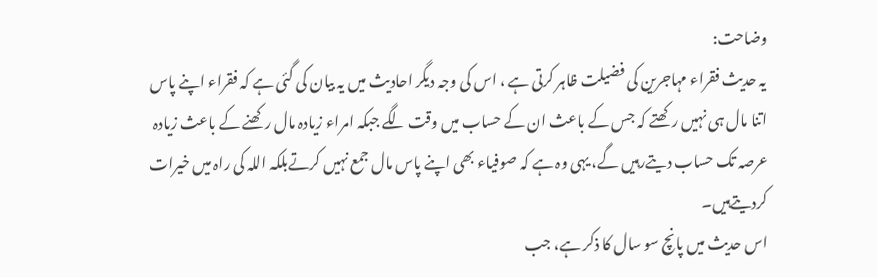وضاحت:
یہ حدیث فقراء مہاجرین کی فضیلت ظاہر کرتی ہے ، اس کی وجہ دیگر احادیث میں یہ بیان کی گئی ہے کہ فقراء اپنے پاس اتنا مال ہی نہیں رکھتے کہ جس کے باعث ان کے حساب میں وقت لگے جبکہ امراء زیادہ مال رکھنے کے باعث زیادہ عرصہ تک حساب دیتےرہیں گے، یہی وہ ہے کہ صوفیاء بھی اپنے پاس مال جمع نہیں کرتےبلکہ اللہ کی راہ میں خیرات کردیتےہیں۔
اس حدیث میں پانچ سو سال کا ذکر ہے، جب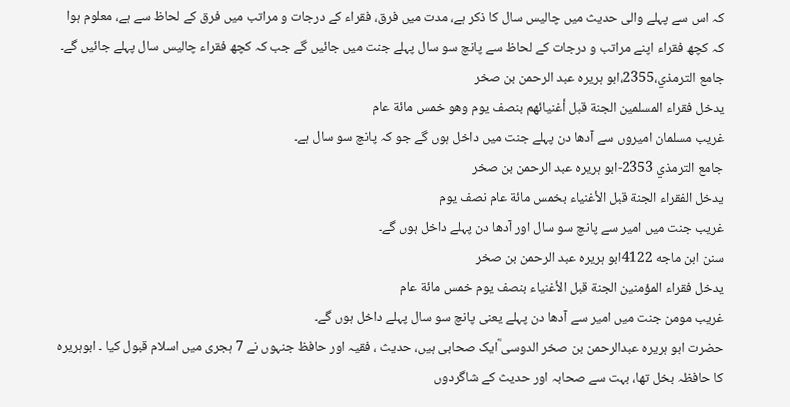کہ اس سے پہلے والی حدیث میں چالیس سال کا ذکر ہے، مدت میں فرق، فقراء کے درجات و مراتب میں فرق کے لحاظ سے ہے، معلوم ہوا کہ کچھ فقراء اپنے مراتب و درجات کے لحاظ سے پانچ سو سال پہلے جنت میں جائیں گے جب کہ کچھ فقراء چالیس سال پہلے جائیں گے۔
جامع الترمذي،2355،ابو ہریرہ عبد الرحمن بن صخر
يدخل فقراء المسلمين الجنة قبل أغنيائهم بنصف يوم وهو خمس مائة عام
غریب مسلمان امیروں سے آدھا دن پہلے جنت میں داخل ہوں گے جو کہ پانچ سو سال ہے۔
جامع الترمذي 2353-ابو ہریرہ عبد الرحمن بن صخر
يدخل الفقراء الجنة قبل الأغنياء بخمس مائة عام نصف يوم
غریب جنت میں امیر سے پانچ سو سال اور آدھا دن پہلے داخل ہوں گے۔
سنن ابن ماجه 4122ابو ہریرہ عبد الرحمن بن صخر
يدخل فقراء المؤمنين الجنة قبل الأغنياء بنصف يوم خمس مائة عام
غریب مومن جنت میں امیر سے آدھا دن پہلے یعنی پانچ سو سال پہلے داخل ہوں گے۔
حضرت ابو ہریرہ عبدالرحمن بن صخر الدوسی ؓایک صحابی ہیں، حدیث ، فقیہ اور حافظ جنہوں نے 7 ہجری میں اسلام قبول کیا ۔ ابوہریرہ کا حافظہ بخل تھا، بہت سے صحابہ اور حدیث کے شاگردوں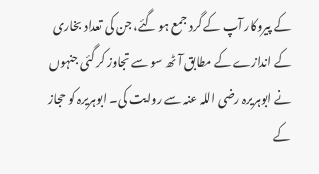کے پیروکار آپ کے گرد جمع ہو گئے، جن کی تعداد بخاری کے اندازے کے مطابق آٹھ سو سے تجاوز کر گئی جنہوں نے ابوہریرہ رضی اللہ عنہ سے روایت کی۔ ابوہریرہ کو حجاز کے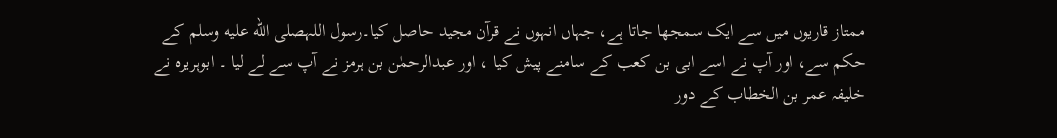ممتاز قاریوں میں سے ایک سمجھا جاتا ہے، جہاں انہوں نے قرآن مجید حاصل کیا۔رسول اللہصلى الله عليه وسلم کے حکم سے، اور آپ نے اسے ابی بن کعب کے سامنے پیش کیا ، اور عبدالرحمٰن بن ہرمز نے آپ سے لے لیا ۔ ابوہریرہ نے خلیفہ عمر بن الخطاب کے دور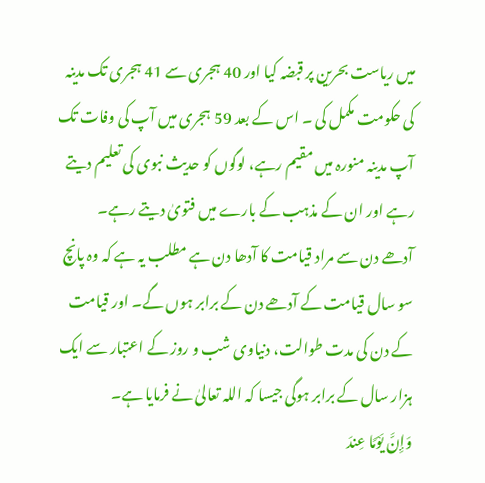میں ریاست بحرین پر قبضہ کیا اور 40 ہجری سے 41 ہجری تک مدینہ کی حکومت مکمل کی ۔ اس کے بعد 59 ہجری میں آپ کی وفات تک آپ مدینہ منورہ میں مقیم رہے، لوگوں کو حدیث نبوی کی تعلیم دیتے رہے اور ان کے مذہب کے بارے میں فتویٰ دیتے رہے۔
آدھے دن سے مراد قیامت کا آدھا دن ہے مطلب یہ ہے کہ وہ پانچ سو سال قیامت کے آدھے دن کے برابر ہوں گے۔ اور قیامت کے دن کی مدت طوالت، دنیاوی شب و روز کے اعتبار سے ایک ہزار سال کے برابر ہوگی جیسا کہ اللہ تعالیٰ نے فرمایا ہے۔
وَإِنَّ يَوْمًا عِندَ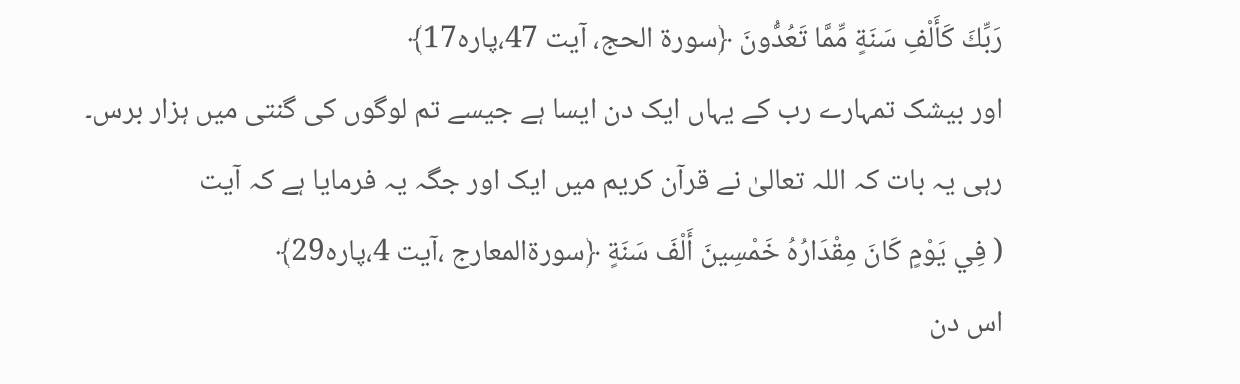رَبِّكَ كَأَلْفِ سَنَةٍ مِّمَّا تَعُدُّونَ ﴿سورۃ الحج، آیت 47،پارہ17﴾
اور بیشک تمہارے رب کے یہاں ایک دن ایسا ہے جیسے تم لوگوں کی گنتی میں ہزار برس۔
رہی یہ بات کہ اللہ تعالیٰ نے قرآن کریم میں ایک اور جگہ یہ فرمایا ہے کہ آیت
( فِي يَوْمٍ كَانَ مِقْدَارُهُ خَمْسِينَ أَلْفَ سَنَةٍ ﴿سورۃالمعارج ،آیت 4،پارہ29﴾
اس دن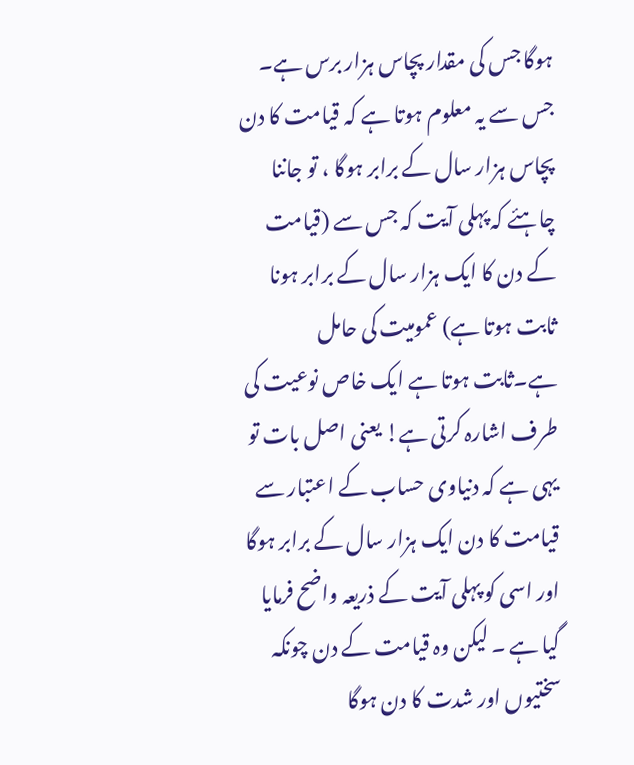ہوگا جس کی مقدار پچاس ہزار برس ہے۔
جس سے یہ معلوم ہوتا ہے کہ قیامت کا دن پچاس ہزار سال کے برابر ہوگا ، تو جاننا چاہئے کہ پہلی آیت کہ جس سے (قیامت کے دن کا ایک ہزار سال کے برابر ہونا ثابت ہوتا ہے) عمومیت کی حامل ہے۔ثابت ہوتا ہے ایک خاص نوعیت کی طرف اشارہ کرتی ہے! یعنی اصل بات تو یہی ہے کہ دنیاوی حساب کے اعتبار سے قیامت کا دن ایک ہزار سال کے برابر ہوگا اور اسی کو پہلی آیت کے ذریعہ واضح فرمایا گیا ہے ۔ لیکن وہ قیامت کے دن چونکہ سختیوں اور شدت کا دن ہوگا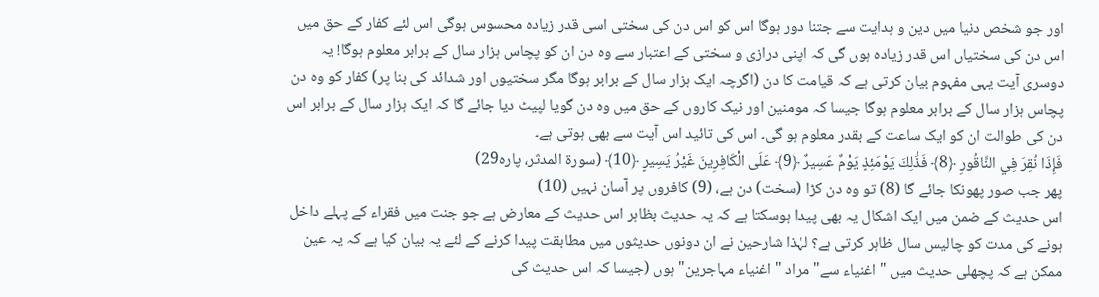اور جو شخص دنیا میں دین و ہدایت سے جتنا دور ہوگا اس کو اس دن کی سختی اسی قدر زیادہ محسوس ہوگی اس لئے کفار کے حق میں اس دن کی سختیاں اس قدر زیادہ ہوں گی کہ اپنی درازی و سختی کے اعتبار سے وہ دن ان کو پچاس ہزار سال کے برابر معلوم ہوگا! یہ دوسری آیت یہی مفہوم بیان کرتی ہے کہ قیامت کا دن (اگرچہ ایک ہزار سال کے برابر ہوگا مگر سختیوں اور شدائد کی بنا پر) کفار کو وہ دن پچاس ہزار سال کے برابر معلوم ہوگا جیسا کہ مومنین اور نیک کاروں کے حق میں وہ دن گویا لپیٹ دیا جائے گا کہ ایک ہزار سال کے برابر اس دن کی طوالت ان کو ایک ساعت کے بقدر معلوم ہو گی۔ اس کی تائید اس آیت سے بھی ہوتی ہے۔
فَإِذَا نُقِرَ فِي النَّاقُورِ ﴿8﴾ فَذَٰلِكَ يَوْمَئِذٍ يَوْمٌ عَسِيرٌ ﴿9﴾ عَلَى الْكَافِرِينَ غَيْرُ يَسِيرٍ ﴿10﴾ (سورۃ المدثر، پارہ29)
پھر جب صور پھونکا جائے گا (8) تو وہ دن کڑا (سخت) دن ہے، (9) کافروں پر آسان نہیں (10)
اس حدیث کے ضمن میں ایک اشکال یہ بھی پیدا ہوسکتا ہے کہ یہ حدیث بظاہر اس حدیث کے معارض ہے جو جنت میں فقراء کے پہلے داخل ہونے کی مدت کو چالیس سال ظاہر کرتی ہے؟ لہٰذا شارحین نے ان دونوں حدیثوں میں مطابقت پیدا کرنے کے لئے یہ بیان کیا ہے کہ یہ عین ممکن ہے کہ پچھلی حدیث میں " اغنیاء سے" مراد " اغنیاء مہاجرین" ہوں (جیسا کہ اس حدیث کی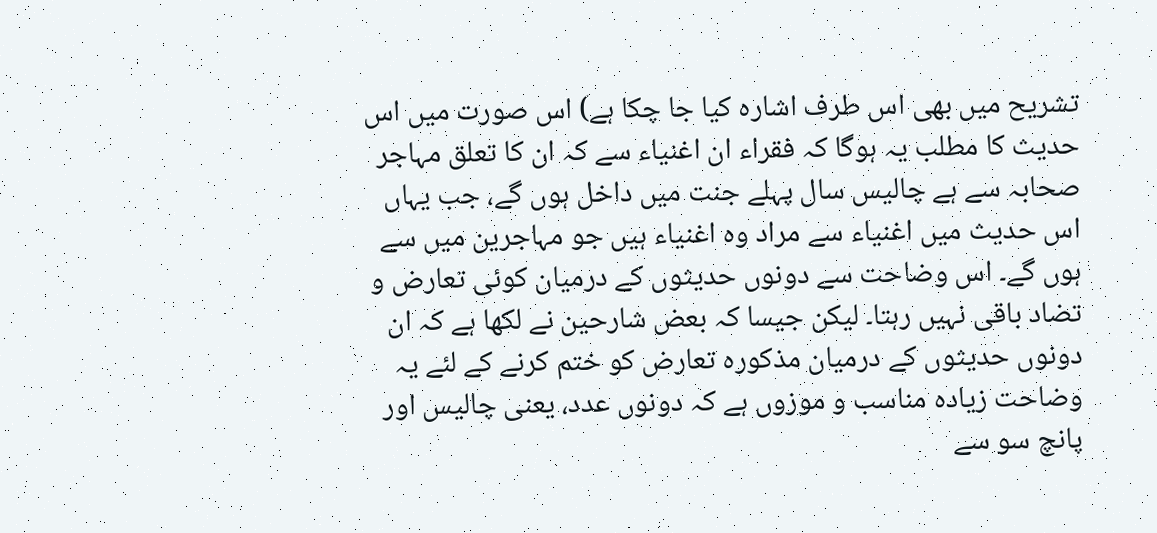تشریح میں بھی اس طرف اشارہ کیا جا چکا ہے) اس صورت میں اس حدیث کا مطلب یہ ہوگا کہ فقراء ان اغنیاء سے کہ ان کا تعلق مہاجر صحابہ سے ہے چالیس سال پہلے جنت میں داخل ہوں گے، جب یہاں اس حدیث میں اغنیاء سے مراد وہ اغنیاء ہیں جو مہاجرین میں سے ہوں گے۔ اس وضاحت سے دونوں حدیثوں کے درمیان کوئی تعارض و تضاد باقی نہیں رہتا۔ لیکن جیسا کہ بعض شارحین نے لکھا ہے کہ ان دونوں حدیثوں کے درمیان مذکورہ تعارض کو ختم کرنے کے لئے یہ وضاحت زیادہ مناسب و موزوں ہے کہ دونوں عدد، یعنی چالیس اور پانچ سو سے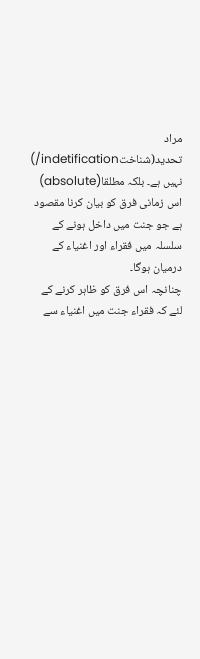مراد تحدید(شناختindetification/) نہیں ہے۔ بلکہ مطلقا(absolute) اس زمانی فرق کو بیان کرنا مقصود ہے جو جنت میں داخل ہونے کے سلسلہ میں فقراء اور اغنیاء کے درمیان ہوگا۔
چنانچہ اس فرق کو ظاہر کرنے کے لئے کہ فقراء جنت میں اغنیاء سے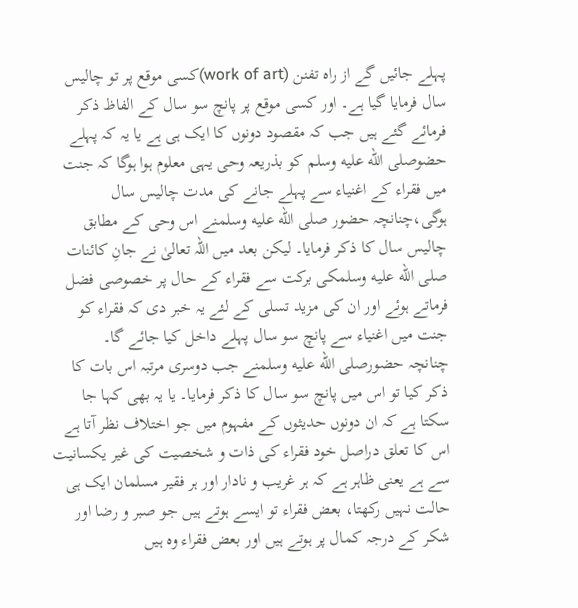پہلے جائیں گے از راہ تفنن (work of art)کسی موقع پر تو چالیس سال فرمایا گیا ہے۔ اور کسی موقع پر پانچ سو سال کے الفاظ ذکر فرمائے گئے ہیں جب کہ مقصود دونوں کا ایک ہی ہے یا یہ کہ پہلے حضوصلى الله عليه وسلم کو بذریعہ وحی یہی معلوم ہوا ہوگا کہ جنت میں فقراء کے اغنیاء سے پہلے جانے کی مدت چالیس سال ہوگی،چنانچہ حضور صلى الله عليه وسلمنے اس وحی کے مطابق چالیس سال کا ذکر فرمایا۔ لیکن بعد میں اللہ تعالیٰ نے جانِ کائنات صلى الله عليه وسلمکی برکت سے فقراء کے حال پر خصوصی فضل فرماتے ہوئے اور ان کی مزید تسلی کے لئے یہ خبر دی کہ فقراء کو جنت میں اغنیاء سے پانچ سو سال پہلے داخل کیا جائے گا۔
چنانچہ حضورصلى الله عليه وسلمنے جب دوسری مرتبہ اس بات کا ذکر کیا تو اس میں پانچ سو سال کا ذکر فرمایا۔ یا یہ بھی کہا جا سکتا ہے کہ ان دونوں حدیثوں کے مفہوم میں جو اختلاف نظر آتا ہے اس کا تعلق دراصل خود فقراء کی ذات و شخصیت کی غیر یکسانیت سے ہے یعنی ظاہر ہے کہ ہر غریب و نادار اور ہر فقیر مسلمان ایک ہی حالت نہیں رکھتا، بعض فقراء تو ایسے ہوتے ہیں جو صبر و رضا اور شکر کے درجہ کمال پر ہوتے ہیں اور بعض فقراء وہ ہیں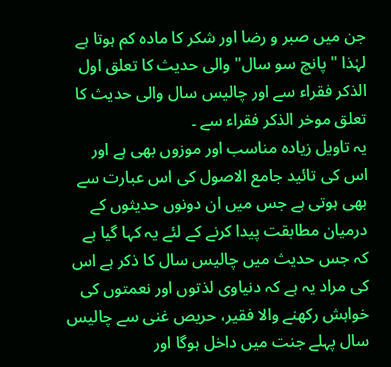جن میں صبر و رضا اور شکر کا مادہ کم ہوتا ہے لہٰذا " پانچ سو سال" والی حدیث کا تعلق اول الذکر فقراء سے اور چالیس سال والی حدیث کا تعلق موخر الذکر فقراء سے ۔
یہ تاویل زیادہ مناسب اور موزوں بھی ہے اور اس کی تائید جامع الاصول کی اس عبارت سے بھی ہوتی ہے جس میں ان دونوں حدیثوں کے درمیان مطابقت پیدا کرنے کے لئے یہ کہا گیا ہے کہ جس حدیث میں چالیس سال کا ذکر ہے اس کی مراد یہ ہے کہ دنیاوی لذتوں اور نعمتوں کی خواہش رکھنے والا فقیر، حریص غنی سے چالیس سال پہلے جنت میں داخل ہوگا اور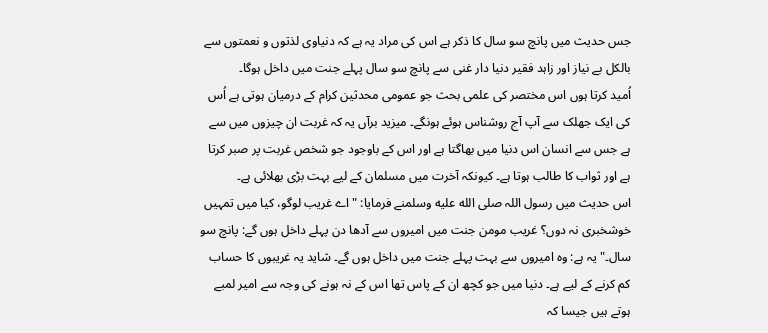جس حدیث میں پانچ سو سال کا ذکر ہے اس کی مراد یہ ہے کہ دنیاوی لذتوں و نعمتوں سے بالکل بے نیاز اور زاہد فقیر دنیا دار غنی سے پانچ سو سال پہلے جنت میں داخل ہوگا۔
اُمید کرتا ہوں اس مختصر کی علمی بحث جو عمومی محدثین کرام کے درمیان ہوتی ہے اُس کی ایک جھلک سے آپ آج روشناس ہوئے ہونگے۔ میزید برآں یہ کہ غربت ان چیزوں میں سے ہے جس سے انسان اس دنیا میں بھاگتا ہے اور اس کے باوجود جو شخص غربت پر صبر کرتا ہے اور ثواب کا طالب ہوتا ہے۔ کیونکہ آخرت میں مسلمان کے لیے بہت بڑی بھلائی ہے۔
اس حدیث میں رسول اللہ صلى الله عليه وسلمنے فرمایا: "اے غریب لوگو، کیا میں تمہیں خوشخبری نہ دوں؟ غریب مومن جنت میں امیروں سے آدھا دن پہلے داخل ہوں گے: پانچ سو سال۔" یہ ہے: وہ امیروں سے بہت پہلے جنت میں داخل ہوں گے۔ شاید یہ غریبوں کا حساب کم کرنے کے لیے ہے۔ دنیا میں جو کچھ ان کے پاس تھا اس کے نہ ہونے کی وجہ سے امیر لمبے ہوتے ہیں جیسا کہ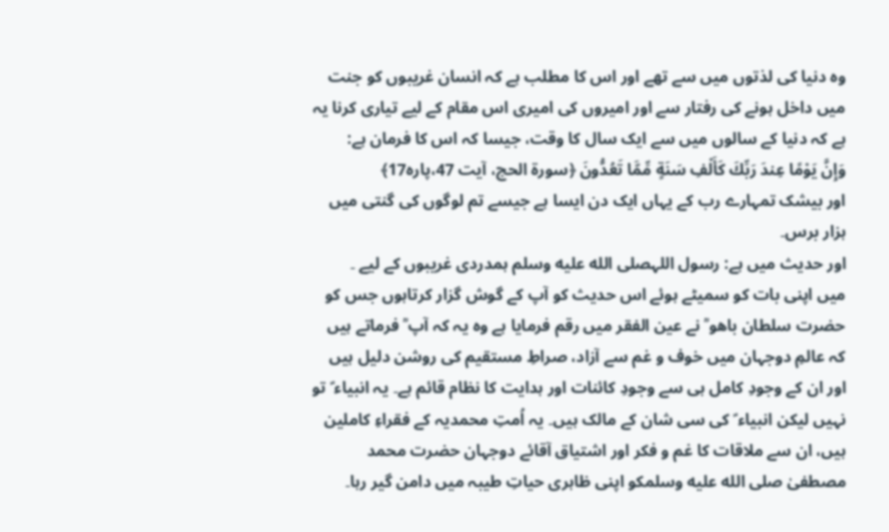وہ دنیا کی لذتوں میں سے تھے اور اس کا مطلب ہے کہ انسان غریبوں کو جنت میں داخل ہونے کی رفتار سے اور امیروں کی امیری اس مقام کے لیے تیاری کرنا یہ ہے کہ دنیا کے سالوں میں سے ایک سال کا وقت، جیسا کہ اس کا فرمان ہے:
وَإِنَّ يَوْمًا عِندَ رَبِّكَ كَأَلْفِ سَنَةٍ مِّمَّا تَعُدُّونَ ﴿سورۃ الحج، آیت 47،پارہ17﴾
اور بیشک تمہارے رب کے یہاں ایک دن ایسا ہے جیسے تم لوگوں کی گنتی میں ہزار برس۔
اور حدیث میں ہے: رسول اللہصلى الله عليه وسلم ہمدردی غریبوں کے لیے ۔
میں اپنی بات کو سمیٹے ہوئے اس حدیث کو آپ کے گوش گزار کرتاہوں جس کو حضرت سلطان باھو ؒ نے عین الفقر میں رقم فرمایا ہے وہ یہ کہ آپ ؒ فرماتے ہیں کہ عالمِ دوجہان میں خوف و غم سے آزاد، صراطِ مستقیم کی روشن دلیل ہیں اور ان کے وجودِ کامل ہی سے وجودِ کائنات اور ہدایت کا نظام قائم ہے۔ یہ انبیاء ؑ تو نہیں لیکن انبیاء ؑ کی سی شان کے مالک ہیں۔ یہ اُمتِ محمدیہ کے فقراءِ کاملین ہیں، ان سے ملاقات کا غم و فکر اور اشتیاق آقائے دوجہان حضرت محمد مصطفیٰ صلى الله عليه وسلمکو اپنی ظاہری حیاتِ طیبہ میں دامن گیر رہا۔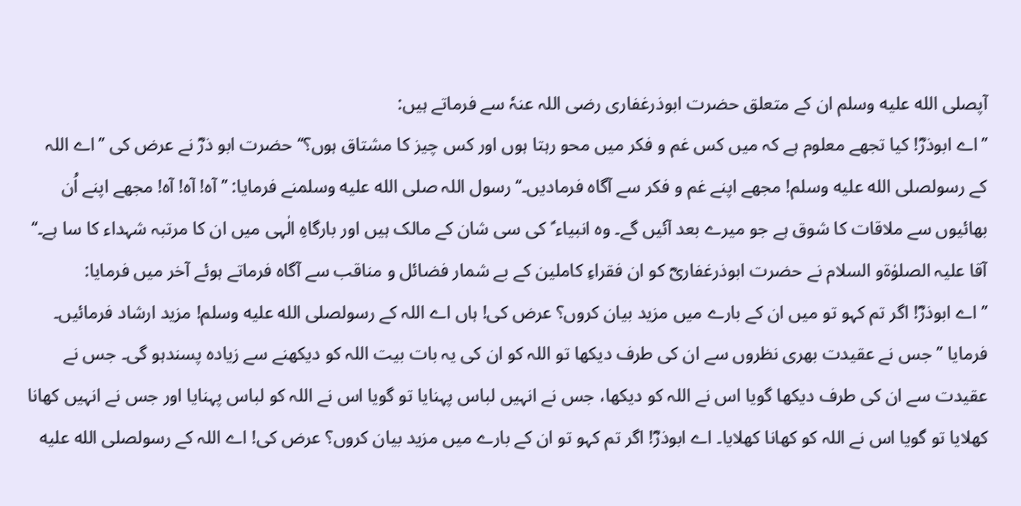آپصلى الله عليه وسلم ان کے متعلق حضرت ابوذرغفاری رضی اللہ عنہٗ سے فرماتے ہیں:
’’اے ابوذرؓ! کیا تجھے معلوم ہے کہ میں کس غم و فکر میں محو رہتا ہوں اور کس چیز کا مشتاق ہوں؟‘‘ حضرت ابو ذرؓ نے عرض کی ’’اے اللہ کے رسولصلى الله عليه وسلم! مجھے اپنے غم و فکر سے آگاہ فرمادیں۔‘‘ رسول اللہ صلى الله عليه وسلمنے فرمایا: ’’آہ! آہ! آہ! مجھے اپنے اُن بھائیوں سے ملاقات کا شوق ہے جو میرے بعد آئیں گے۔ وہ انبیاء ؑ کی سی شان کے مالک ہیں اور بارگاہِ الٰہی میں ان کا مرتبہ شہداء کا سا ہے۔‘‘ آقا علیہ الصلوٰۃو السلام نے حضرت ابوذرغفاریؓ کو ان فقراءِ کاملین کے بے شمار فضائل و مناقب سے آگاہ فرماتے ہوئے آخر میں فرمایا:
’’اے ابوذرؓ! اگر تم کہو تو میں ان کے بارے میں مزید بیان کروں؟ عرض کی! ہاں اے اللہ کے رسولصلى الله عليه وسلم! مزید ارشاد فرمائیں۔ فرمایا ’’جس نے عقیدت بھری نظروں سے ان کی طرف دیکھا تو اللہ کو ان کی یہ بات بیت اللہ کو دیکھنے سے زیادہ پسندہو گی۔ جس نے عقیدت سے ان کی طرف دیکھا گویا اس نے اللہ کو دیکھا، جس نے انہیں لباس پہنایا تو گویا اس نے اللہ کو لباس پہنایا اور جس نے انہیں کھانا کھلایا تو گویا اس نے اللہ کو کھانا کھلایا۔ اے ابوذرؓ! اگر تم کہو تو ان کے بارے میں مزید بیان کروں؟ عرض کی! اے اللہ کے رسولصلى الله عليه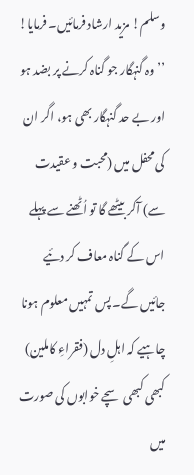وسلم! مزید ارشاد فرمائیں۔ فرمایا! ’’وہ گنہگار جو گناہ کرنے پر بضد ہو اور بے حد گنہگار بھی ہو، اگر ان کی محفل میں (محبت و عقیدت سے) آکر بیٹھے گا تو اُٹھنے سے پہلے اس کے گناہ معاف کر دئیے جائیں گے۔ پس تمہیں معلوم ہونا چاہیے کہ اہلِ دل (فقراءِ کاملین) کبھی کبھی سچے خوابوں کی صورت میں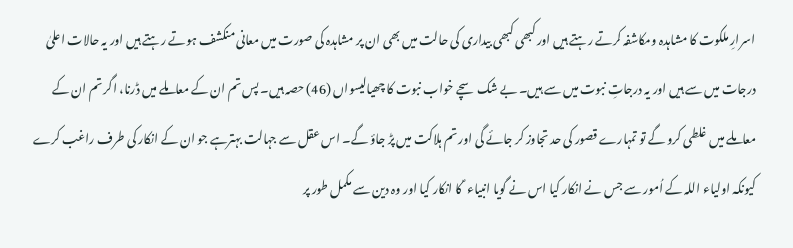اسرارِ ملکوت کا مشاہدہ ومکاشفہ کرتے رہتے ہیں اور کبھی کبھی بیداری کی حالت میں بھی ان پر مشاہدہ کی صورت میں معانی منکشف ہوتے رہتے ہیں اور یہ حالات اعلیٰ درجات میں سے ہیں اور یہ درجاتِ نبوت میں سے ہیں۔ بے شک سچے خواب نبوت کا چھیالیسواں (46) حصہ ہیں۔ پس تم ان کے معاملے میں ڈرنا، اگر تم ان کے معاملے میں غلطی کرو گے تو تمہارے قصور کی حد تجاوز کر جائے گی اور تم ہلاکت میں پڑ جاؤ گے۔ اس عقل سے جہالت بہترہے جو ان کے انکار کی طرف راغب کرے کیونکہ اولیاء اللہ کے اُمور سے جس نے انکار کیا اس نے گویا انبیاء ؑ کا انکار کیا اور وہ دین سے مکمل طور پر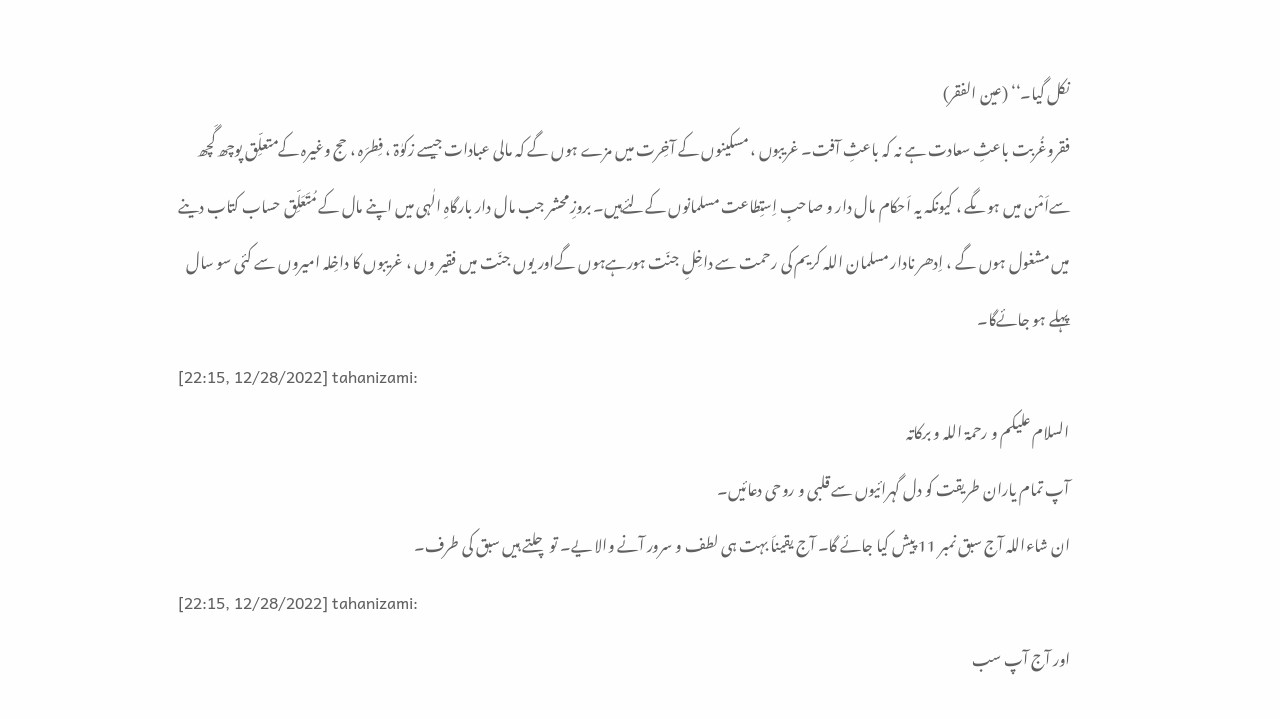نکل گیا۔‘‘ (عین الفقر)
فقروغُربت باعثِ سعادت ہے نہ کہ باعثِ آفت۔ غریبوں ، مسکینوں کے آخِرت میں مزے ہوں گے کہ مالی عبادات جیسے زکوٰۃ ، فِطرَہ ، حج وغیرہ کےمتعلِّق پوچھ گَچھ سےاَمْن میں ہوںگے ، کیونکہ یہ اَحکام مال دار و صاحبِ اِستِطاعت مسلمانوں کےلئےہیں۔ بروزِ محشر جب مال دار بارگاہِ الٰہی میں اپنے مال کے مُتَعَلِّق حساب کتاب دینے میں مشغول ہوں گے ، اِدھر نادار مسلمان اللہ کریم کی رحمت سے داخِلِ جنّت ہورہےہوں گےاور یوں جنّت میں فقیر وں ، غریبوں کا داخِلہ امیروں سے کئی سو سال پہلے ہو جائےگا۔
[22:15, 12/28/2022] tahanizami:
السلام علیکم و رحمۃ اللہ و برکاتہ
آپ تمام یاران طریقت کو دل گہرائیوں سے قلبی و روحی دعائیں۔
ان شاءاللہ آج سبق نمبر 11 پیش کیا جائے گا۔ آج یقیناَ بہت ہی لطف و سرور آنے والا یے۔ تو چلتے ہیں سبق کی طرف۔
[22:15, 12/28/2022] tahanizami:
اور آج آپ سب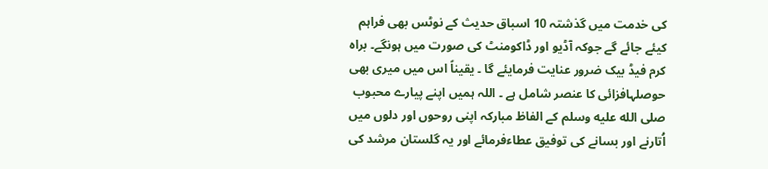کی خدمت میں گذشتہ 10 اسباق حدیث کے نوٹس بھی فراہم کیئے جائے گے جوکہ آڈیو اور ڈاکومنٹ کی صورت میں ہونگے۔ براہ کرم فیڈ بیک ضرور عنایت فرمایئے گا ۔ یقیناً اس میں میری بھی حوصلہافزائی کا عنصر شامل ہے ۔ اللہ ہمیں اپنے پیارے محبوب صلى الله عليه وسلم کے الفاظ مبارکہ اپنی روحوں اور دلوں میں اُتارنے اور بسانے کی توفیق عطاءفرمائے اور یہ گلستان مرشد کی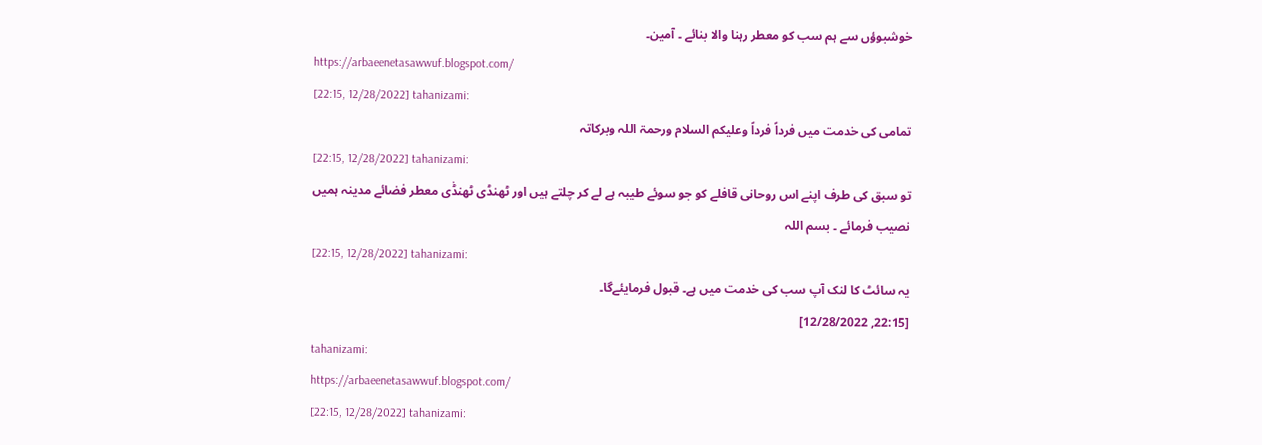خوشبوؤں سے ہم سب کو معطر رہنا والا بنائے ۔ آمین۔
https://arbaeenetasawwuf.blogspot.com/
[22:15, 12/28/2022] tahanizami:
تمامی کی خدمت میں فرداً فرداً وعلیکم السلام ورحمۃ اللہ وبرکاتہ
[22:15, 12/28/2022] tahanizami:
تو سبق کی طرف اپنے اس روحانی قافلے کو جو سوئے طیبہ ہے لے کر چلتے ہیں اور ٹھنڈی ٹھنڈٰی معطر فضائے مدینہ ہمیں نصیب فرمائے ۔ بسم اللہ
[22:15, 12/28/2022] tahanizami:
یہ سائٹ کا لنک آپ سب کی خدمت میں ہے۔ قبول فرمایئےگا۔
[22:15, 12/28/2022]
tahanizami:
https://arbaeenetasawwuf.blogspot.com/
[22:15, 12/28/2022] tahanizami: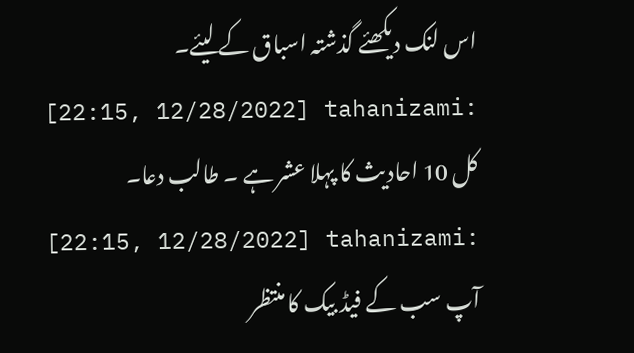اس لنک دیکھئے گذشتہ اسباق کے لیئے۔
[22:15, 12/28/2022] tahanizami:
کل 10 احادیث کا پہلا عشر ہے ۔ طالب دعا۔
[22:15, 12/28/2022] tahanizami:
آپ سب کے فیڈ بیک کا منتظر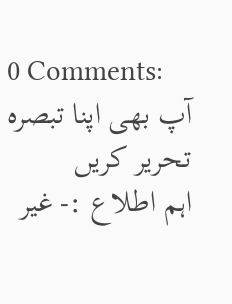0 Comments:
آپ بھی اپنا تبصرہ تحریر کریں
اہم اطلاع :- غیر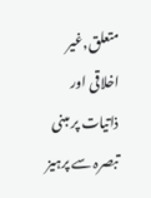متعلق,غیر اخلاقی اور ذاتیات پر مبنی تبصرہ سے پرہیز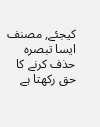کیجئے, مصنف ایسا تبصرہ حذف کرنے کا حق رکھتا ہے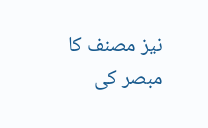نیز مصنف کا مبصر کی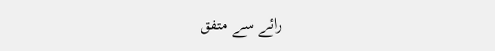رائے سے متفق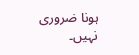ہونا ضروری نہیں۔